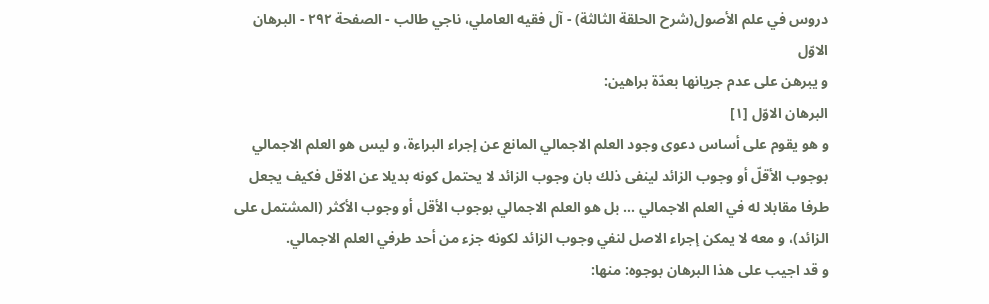دروس في علم الأصول(شرح الحلقة الثالثة) - آل فقيه العاملي، ناجي طالب - الصفحة ٢٩٢ - البرهان الاوّل
و يبرهن على عدم جريانها بعدّة براهين:
البرهان الاوّل [١]
و هو يقوم على أساس دعوى وجود العلم الاجمالي المانع عن إجراء البراءة، و ليس هو العلم الاجمالي بوجوب الأقلّ أو وجوب الزائد لينفى ذلك بان وجوب الزائد لا يحتمل كونه بديلا عن الاقل فكيف يجعل طرفا مقابلا له في العلم الاجمالي ... بل هو العلم الاجمالي بوجوب الأقل أو وجوب الأكثر (المشتمل على الزائد)، و معه لا يمكن إجراء الاصل لنفي وجوب الزائد لكونه جزء من أحد طرفي العلم الاجمالي.
و قد اجيب على هذا البرهان بوجوه: منها: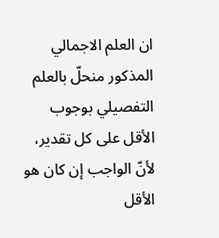ان العلم الاجمالي المذكور منحلّ بالعلم التفصيلي بوجوب الأقل على كل تقدير، لأنّ الواجب إن كان هو الأقل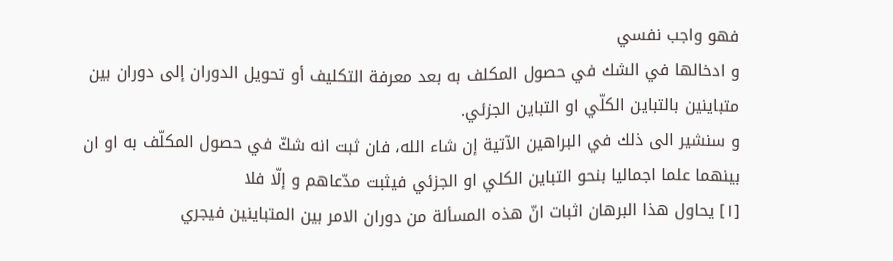فهو واجب نفسي
و ادخالها في الشك في حصول المكلف به بعد معرفة التكليف أو تحويل الدوران إلى دوران بين متباينين بالتباين الكلّي او التباين الجزئي.
و سنشير الى ذلك في البراهين الآتية إن شاء الله، فان ثبت انه شكّ في حصول المكلّف به او ان بينهما علما اجماليا بنحو التباين الكلي او الجزئي فيثبت مدّعاهم و إلّا فلا
[١] يحاول هذا البرهان اثبات انّ هذه المسألة من دوران الامر بين المتباينين فيجري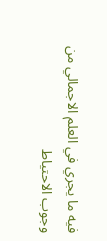فيه ما يجري في العلم الاجمالي من وجوب الاحتياط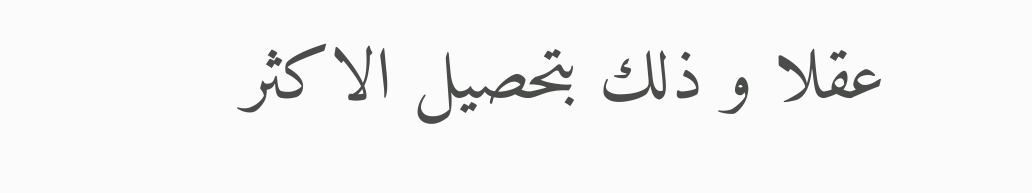عقلا و ذلك بتحصيل الاكثر